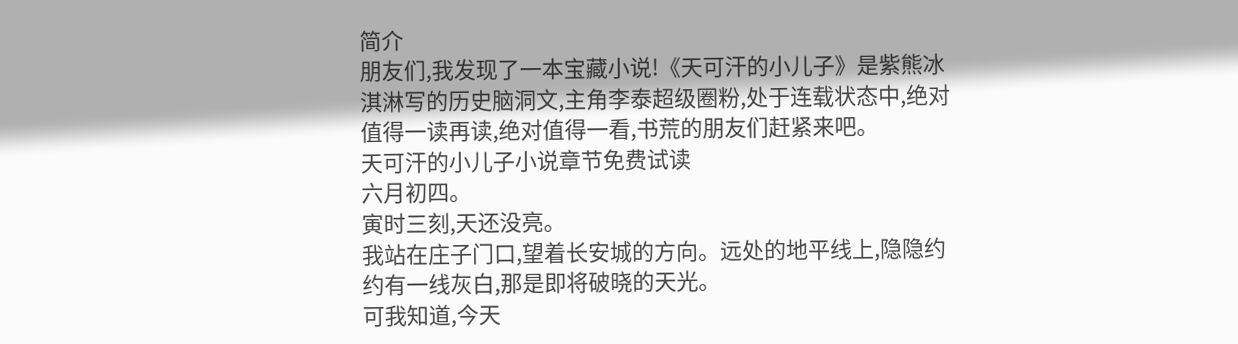简介
朋友们,我发现了一本宝藏小说!《天可汗的小儿子》是紫熊冰淇淋写的历史脑洞文,主角李泰超级圈粉,处于连载状态中,绝对值得一读再读,绝对值得一看,书荒的朋友们赶紧来吧。
天可汗的小儿子小说章节免费试读
六月初四。
寅时三刻,天还没亮。
我站在庄子门口,望着长安城的方向。远处的地平线上,隐隐约约有一线灰白,那是即将破晓的天光。
可我知道,今天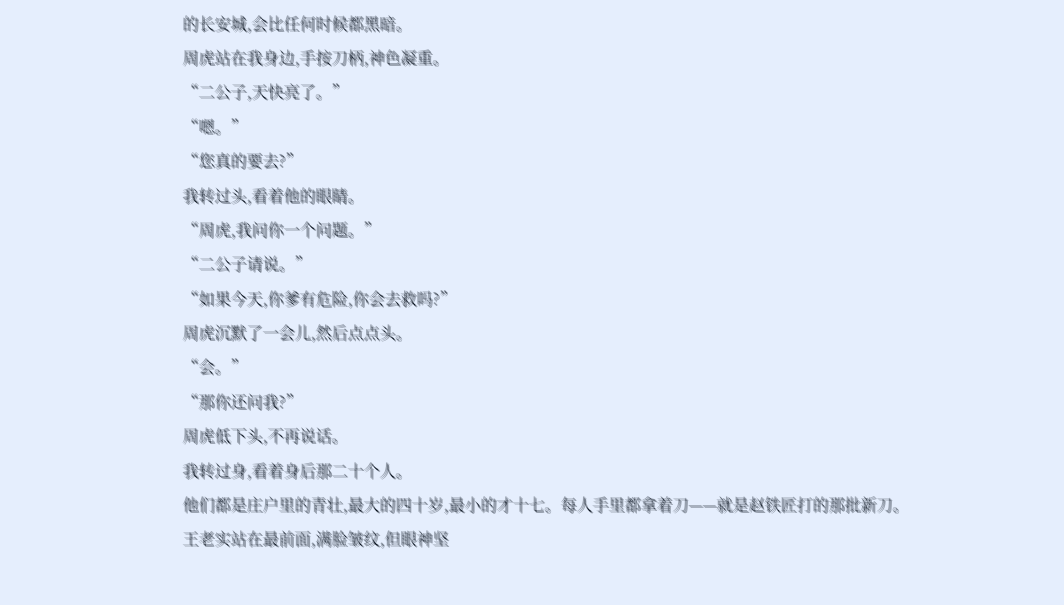的长安城,会比任何时候都黑暗。
周虎站在我身边,手按刀柄,神色凝重。
“二公子,天快亮了。”
“嗯。”
“您真的要去?”
我转过头,看着他的眼睛。
“周虎,我问你一个问题。”
“二公子请说。”
“如果今天,你爹有危险,你会去救吗?”
周虎沉默了一会儿,然后点点头。
“会。”
“那你还问我?”
周虎低下头,不再说话。
我转过身,看着身后那二十个人。
他们都是庄户里的青壮,最大的四十岁,最小的才十七。每人手里都拿着刀——就是赵铁匠打的那批新刀。
王老实站在最前面,满脸皱纹,但眼神坚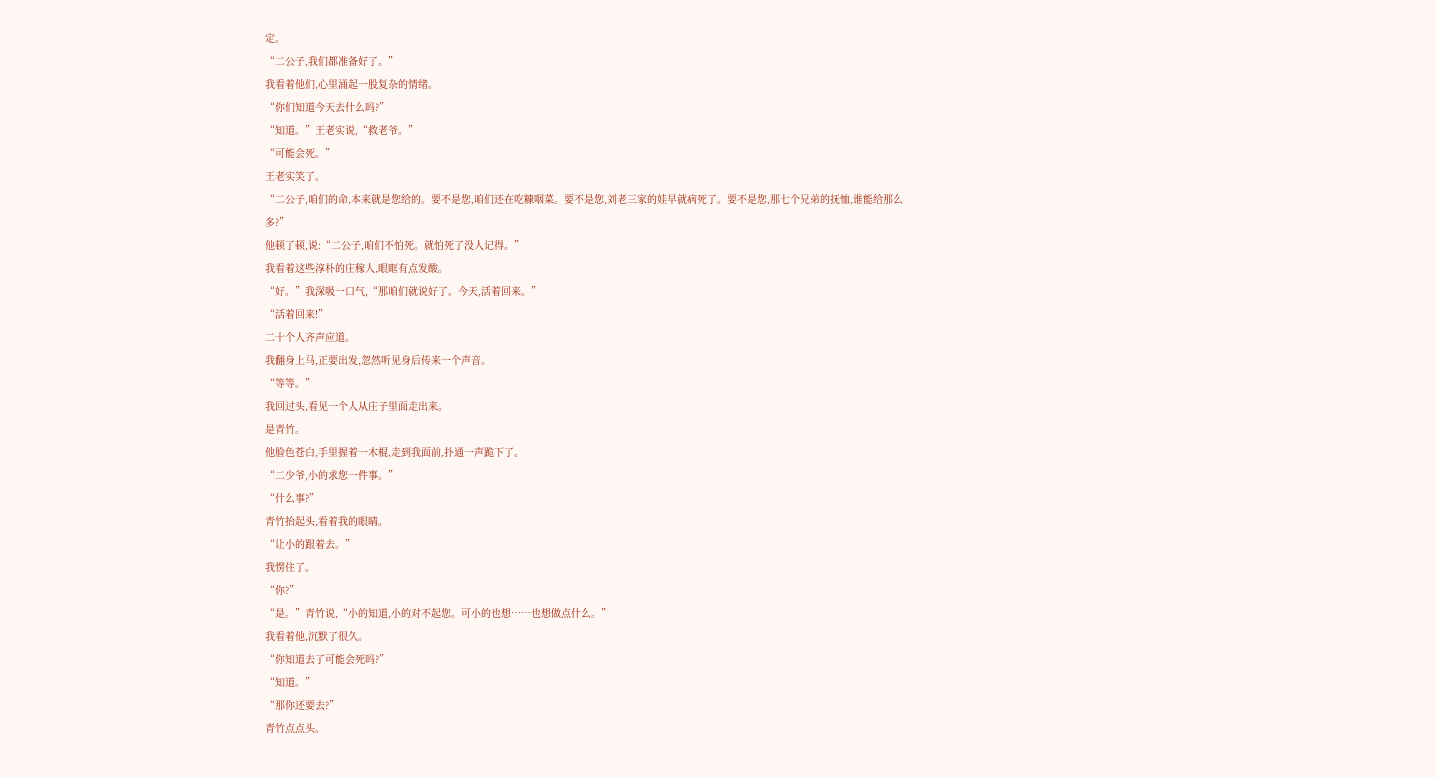定。
“二公子,我们都准备好了。”
我看着他们,心里涌起一股复杂的情绪。
“你们知道今天去什么吗?”
“知道。”王老实说,“救老爷。”
“可能会死。”
王老实笑了。
“二公子,咱们的命,本来就是您给的。要不是您,咱们还在吃糠咽菜。要不是您,刘老三家的娃早就病死了。要不是您,那七个兄弟的抚恤,谁能给那么多?”
他顿了顿,说:“二公子,咱们不怕死。就怕死了没人记得。”
我看着这些淳朴的庄稼人,眼眶有点发酸。
“好。”我深吸一口气,“那咱们就说好了。今天,活着回来。”
“活着回来!”
二十个人齐声应道。
我翻身上马,正要出发,忽然听见身后传来一个声音。
“等等。”
我回过头,看见一个人从庄子里面走出来。
是青竹。
他脸色苍白,手里握着一木棍,走到我面前,扑通一声跪下了。
“二少爷,小的求您一件事。”
“什么事?”
青竹抬起头,看着我的眼睛。
“让小的跟着去。”
我愣住了。
“你?”
“是。”青竹说,“小的知道,小的对不起您。可小的也想……也想做点什么。”
我看着他,沉默了很久。
“你知道去了可能会死吗?”
“知道。”
“那你还要去?”
青竹点点头。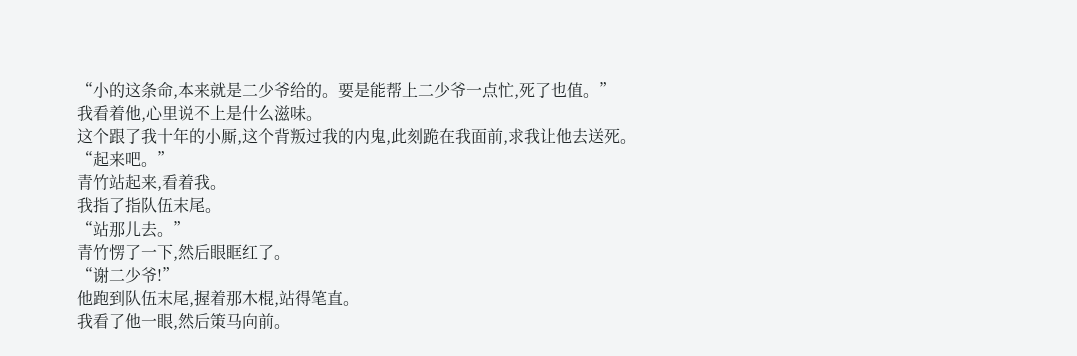“小的这条命,本来就是二少爷给的。要是能帮上二少爷一点忙,死了也值。”
我看着他,心里说不上是什么滋味。
这个跟了我十年的小厮,这个背叛过我的内鬼,此刻跪在我面前,求我让他去送死。
“起来吧。”
青竹站起来,看着我。
我指了指队伍末尾。
“站那儿去。”
青竹愣了一下,然后眼眶红了。
“谢二少爷!”
他跑到队伍末尾,握着那木棍,站得笔直。
我看了他一眼,然后策马向前。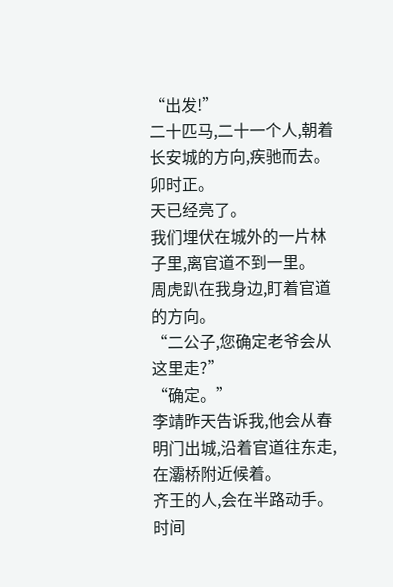“出发!”
二十匹马,二十一个人,朝着长安城的方向,疾驰而去。
卯时正。
天已经亮了。
我们埋伏在城外的一片林子里,离官道不到一里。
周虎趴在我身边,盯着官道的方向。
“二公子,您确定老爷会从这里走?”
“确定。”
李靖昨天告诉我,他会从春明门出城,沿着官道往东走,在灞桥附近候着。
齐王的人,会在半路动手。
时间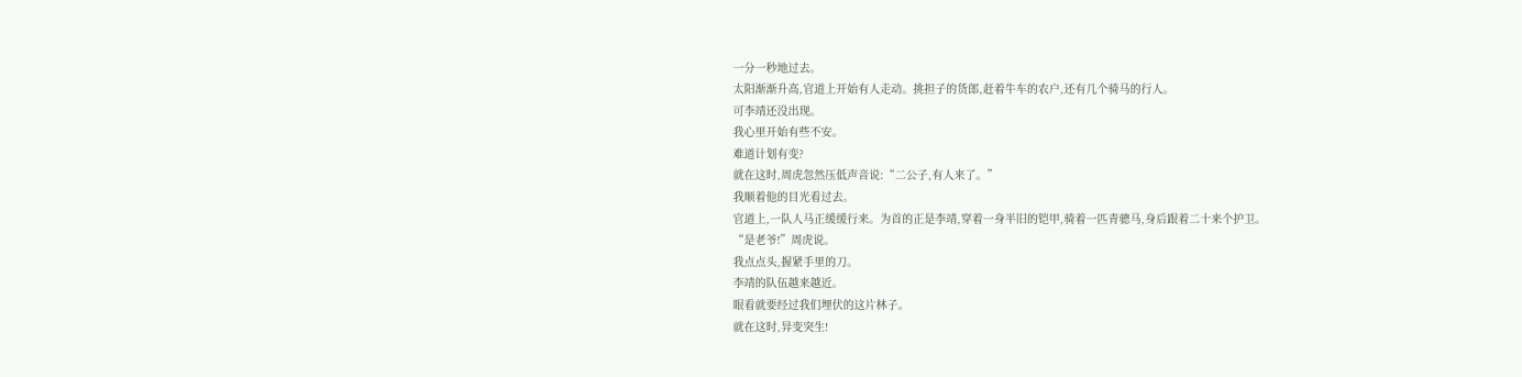一分一秒地过去。
太阳渐渐升高,官道上开始有人走动。挑担子的货郎,赶着牛车的农户,还有几个骑马的行人。
可李靖还没出现。
我心里开始有些不安。
难道计划有变?
就在这时,周虎忽然压低声音说:“二公子,有人来了。”
我顺着他的目光看过去。
官道上,一队人马正缓缓行来。为首的正是李靖,穿着一身半旧的铠甲,骑着一匹青骢马,身后跟着二十来个护卫。
“是老爷!”周虎说。
我点点头,握紧手里的刀。
李靖的队伍越来越近。
眼看就要经过我们埋伏的这片林子。
就在这时,异变突生!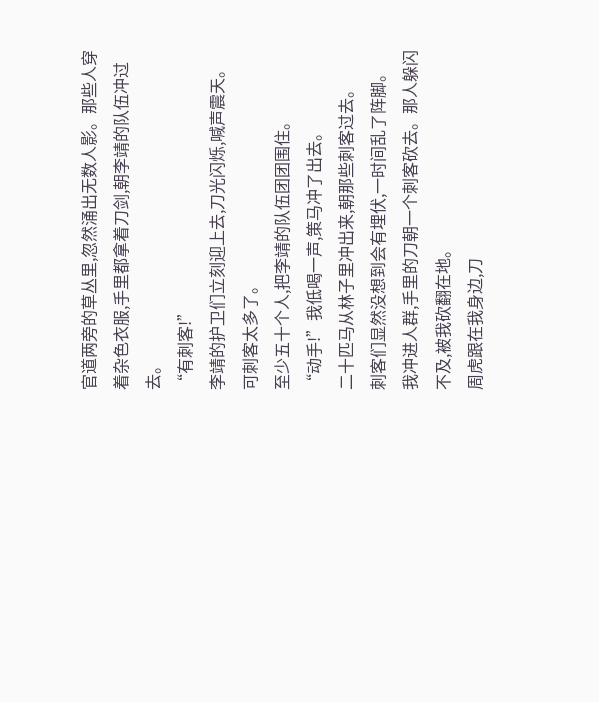官道两旁的草丛里,忽然涌出无数人影。那些人穿着杂色衣服,手里都拿着刀剑,朝李靖的队伍冲过去。
“有刺客!”
李靖的护卫们立刻迎上去,刀光闪烁,喊声震天。
可刺客太多了。
至少五十个人,把李靖的队伍团团围住。
“动手!”我低喝一声,策马冲了出去。
二十匹马从林子里冲出来,朝那些刺客过去。
刺客们显然没想到会有埋伏,一时间乱了阵脚。
我冲进人群,手里的刀朝一个刺客砍去。那人躲闪不及,被我砍翻在地。
周虎跟在我身边,刀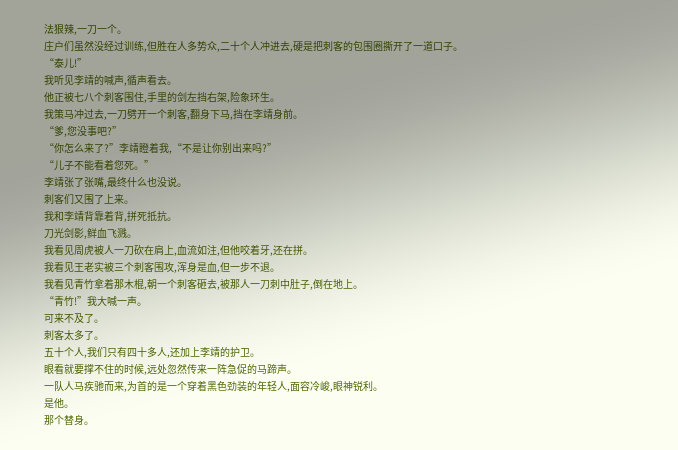法狠辣,一刀一个。
庄户们虽然没经过训练,但胜在人多势众,二十个人冲进去,硬是把刺客的包围圈撕开了一道口子。
“泰儿!”
我听见李靖的喊声,循声看去。
他正被七八个刺客围住,手里的剑左挡右架,险象环生。
我策马冲过去,一刀劈开一个刺客,翻身下马,挡在李靖身前。
“爹,您没事吧?”
“你怎么来了?”李靖瞪着我,“不是让你别出来吗?”
“儿子不能看着您死。”
李靖张了张嘴,最终什么也没说。
刺客们又围了上来。
我和李靖背靠着背,拼死抵抗。
刀光剑影,鲜血飞溅。
我看见周虎被人一刀砍在肩上,血流如注,但他咬着牙,还在拼。
我看见王老实被三个刺客围攻,浑身是血,但一步不退。
我看见青竹拿着那木棍,朝一个刺客砸去,被那人一刀刺中肚子,倒在地上。
“青竹!”我大喊一声。
可来不及了。
刺客太多了。
五十个人,我们只有四十多人,还加上李靖的护卫。
眼看就要撑不住的时候,远处忽然传来一阵急促的马蹄声。
一队人马疾驰而来,为首的是一个穿着黑色劲装的年轻人,面容冷峻,眼神锐利。
是他。
那个替身。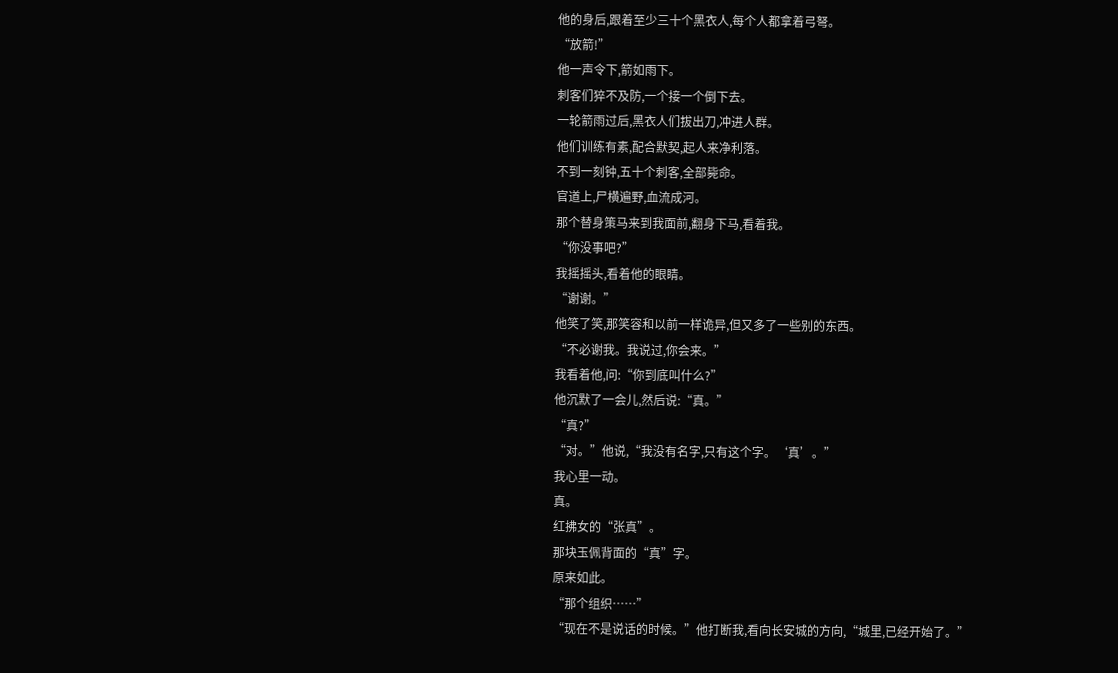他的身后,跟着至少三十个黑衣人,每个人都拿着弓弩。
“放箭!”
他一声令下,箭如雨下。
刺客们猝不及防,一个接一个倒下去。
一轮箭雨过后,黑衣人们拔出刀,冲进人群。
他们训练有素,配合默契,起人来净利落。
不到一刻钟,五十个刺客,全部毙命。
官道上,尸横遍野,血流成河。
那个替身策马来到我面前,翻身下马,看着我。
“你没事吧?”
我摇摇头,看着他的眼睛。
“谢谢。”
他笑了笑,那笑容和以前一样诡异,但又多了一些别的东西。
“不必谢我。我说过,你会来。”
我看着他,问:“你到底叫什么?”
他沉默了一会儿,然后说:“真。”
“真?”
“对。”他说,“我没有名字,只有这个字。‘真’。”
我心里一动。
真。
红拂女的“张真”。
那块玉佩背面的“真”字。
原来如此。
“那个组织……”
“现在不是说话的时候。”他打断我,看向长安城的方向,“城里,已经开始了。”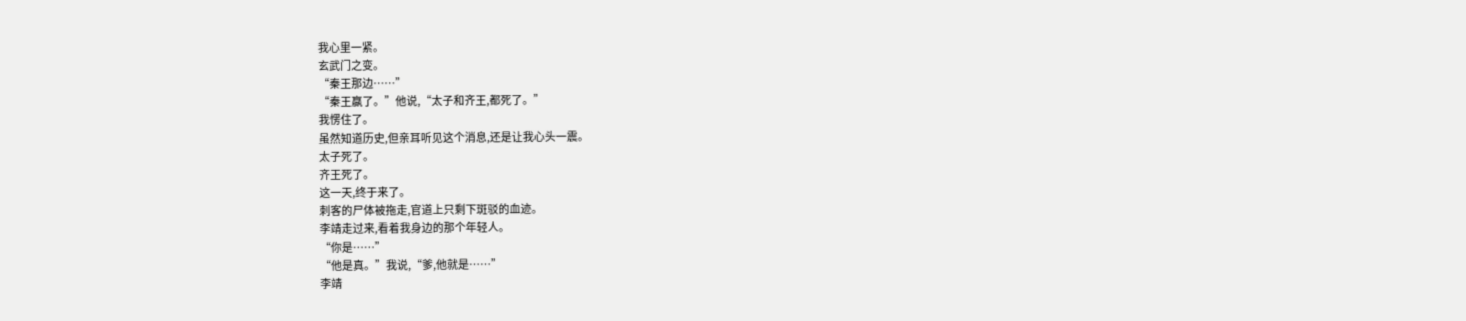我心里一紧。
玄武门之变。
“秦王那边……”
“秦王赢了。”他说,“太子和齐王,都死了。”
我愣住了。
虽然知道历史,但亲耳听见这个消息,还是让我心头一震。
太子死了。
齐王死了。
这一天,终于来了。
刺客的尸体被拖走,官道上只剩下斑驳的血迹。
李靖走过来,看着我身边的那个年轻人。
“你是……”
“他是真。”我说,“爹,他就是……”
李靖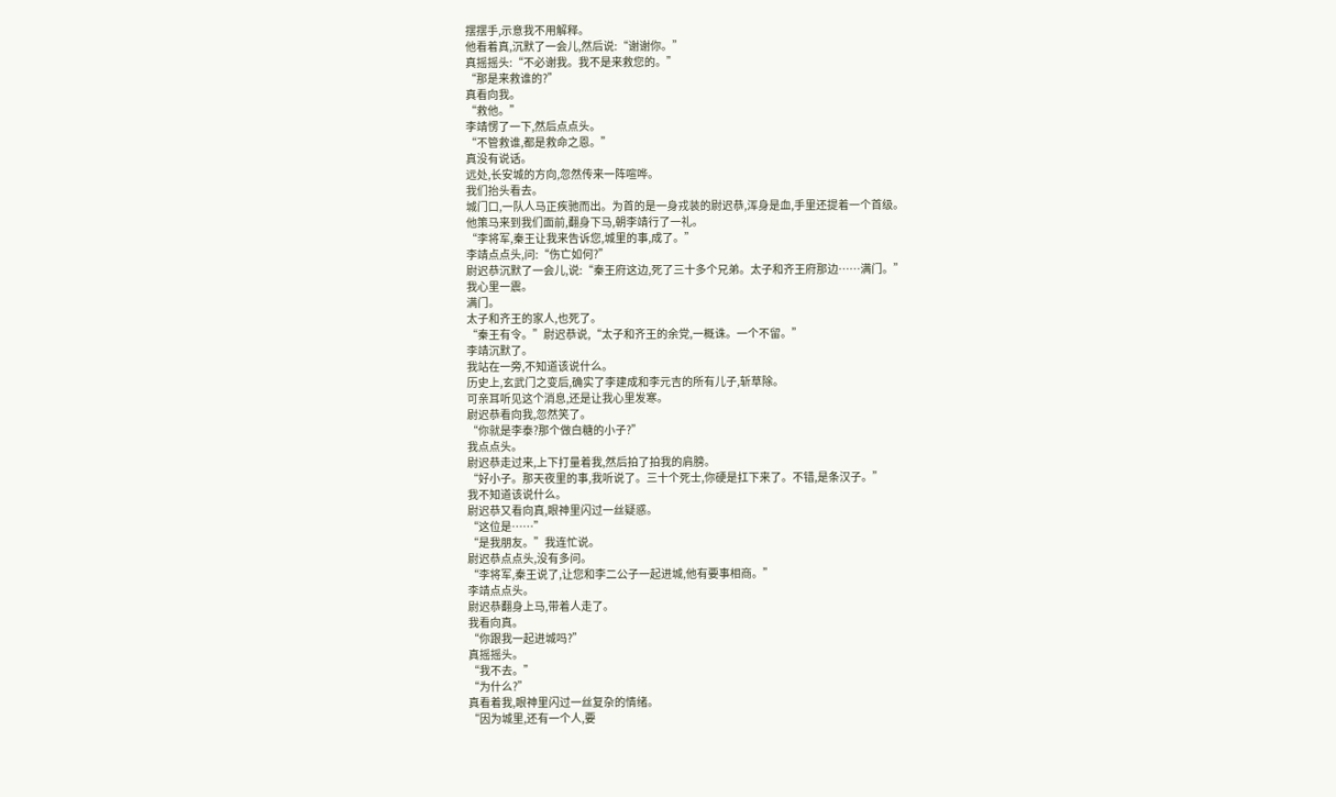摆摆手,示意我不用解释。
他看着真,沉默了一会儿,然后说:“谢谢你。”
真摇摇头:“不必谢我。我不是来救您的。”
“那是来救谁的?”
真看向我。
“救他。”
李靖愣了一下,然后点点头。
“不管救谁,都是救命之恩。”
真没有说话。
远处,长安城的方向,忽然传来一阵喧哗。
我们抬头看去。
城门口,一队人马正疾驰而出。为首的是一身戎装的尉迟恭,浑身是血,手里还提着一个首级。
他策马来到我们面前,翻身下马,朝李靖行了一礼。
“李将军,秦王让我来告诉您,城里的事,成了。”
李靖点点头,问:“伤亡如何?”
尉迟恭沉默了一会儿,说:“秦王府这边,死了三十多个兄弟。太子和齐王府那边……满门。”
我心里一震。
满门。
太子和齐王的家人,也死了。
“秦王有令。”尉迟恭说,“太子和齐王的余党,一概诛。一个不留。”
李靖沉默了。
我站在一旁,不知道该说什么。
历史上,玄武门之变后,确实了李建成和李元吉的所有儿子,斩草除。
可亲耳听见这个消息,还是让我心里发寒。
尉迟恭看向我,忽然笑了。
“你就是李泰?那个做白糖的小子?”
我点点头。
尉迟恭走过来,上下打量着我,然后拍了拍我的肩膀。
“好小子。那天夜里的事,我听说了。三十个死士,你硬是扛下来了。不错,是条汉子。”
我不知道该说什么。
尉迟恭又看向真,眼神里闪过一丝疑惑。
“这位是……”
“是我朋友。”我连忙说。
尉迟恭点点头,没有多问。
“李将军,秦王说了,让您和李二公子一起进城,他有要事相商。”
李靖点点头。
尉迟恭翻身上马,带着人走了。
我看向真。
“你跟我一起进城吗?”
真摇摇头。
“我不去。”
“为什么?”
真看着我,眼神里闪过一丝复杂的情绪。
“因为城里,还有一个人,要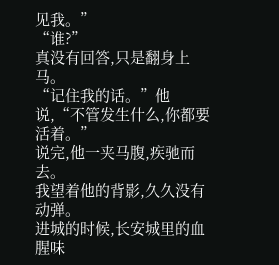见我。”
“谁?”
真没有回答,只是翻身上马。
“记住我的话。”他说,“不管发生什么,你都要活着。”
说完,他一夹马腹,疾驰而去。
我望着他的背影,久久没有动弹。
进城的时候,长安城里的血腥味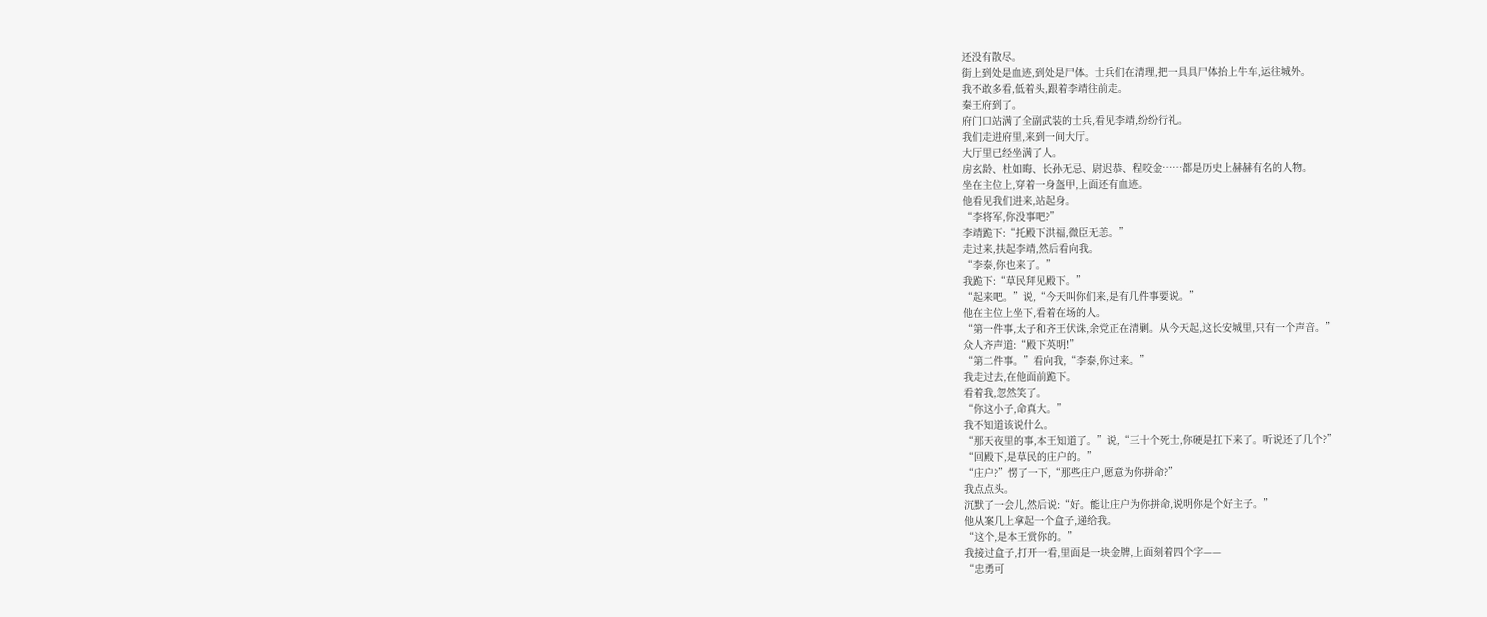还没有散尽。
街上到处是血迹,到处是尸体。士兵们在清理,把一具具尸体抬上牛车,运往城外。
我不敢多看,低着头,跟着李靖往前走。
秦王府到了。
府门口站满了全副武装的士兵,看见李靖,纷纷行礼。
我们走进府里,来到一间大厅。
大厅里已经坐满了人。
房玄龄、杜如晦、长孙无忌、尉迟恭、程咬金……都是历史上赫赫有名的人物。
坐在主位上,穿着一身盔甲,上面还有血迹。
他看见我们进来,站起身。
“李将军,你没事吧?”
李靖跪下:“托殿下洪福,微臣无恙。”
走过来,扶起李靖,然后看向我。
“李泰,你也来了。”
我跪下:“草民拜见殿下。”
“起来吧。”说,“今天叫你们来,是有几件事要说。”
他在主位上坐下,看着在场的人。
“第一件事,太子和齐王伏诛,余党正在清剿。从今天起,这长安城里,只有一个声音。”
众人齐声道:“殿下英明!”
“第二件事。”看向我,“李泰,你过来。”
我走过去,在他面前跪下。
看着我,忽然笑了。
“你这小子,命真大。”
我不知道该说什么。
“那天夜里的事,本王知道了。”说,“三十个死士,你硬是扛下来了。听说还了几个?”
“回殿下,是草民的庄户的。”
“庄户?”愣了一下,“那些庄户,愿意为你拼命?”
我点点头。
沉默了一会儿,然后说:“好。能让庄户为你拼命,说明你是个好主子。”
他从案几上拿起一个盒子,递给我。
“这个,是本王赏你的。”
我接过盒子,打开一看,里面是一块金牌,上面刻着四个字——
“忠勇可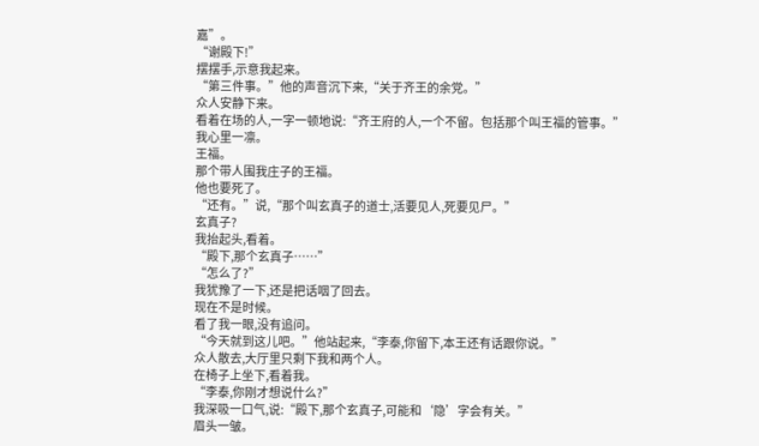嘉”。
“谢殿下!”
摆摆手,示意我起来。
“第三件事。”他的声音沉下来,“关于齐王的余党。”
众人安静下来。
看着在场的人,一字一顿地说:“齐王府的人,一个不留。包括那个叫王福的管事。”
我心里一凛。
王福。
那个带人围我庄子的王福。
他也要死了。
“还有。”说,“那个叫玄真子的道士,活要见人,死要见尸。”
玄真子?
我抬起头,看着。
“殿下,那个玄真子……”
“怎么了?”
我犹豫了一下,还是把话咽了回去。
现在不是时候。
看了我一眼,没有追问。
“今天就到这儿吧。”他站起来,“李泰,你留下,本王还有话跟你说。”
众人散去,大厅里只剩下我和两个人。
在椅子上坐下,看着我。
“李泰,你刚才想说什么?”
我深吸一口气,说:“殿下,那个玄真子,可能和‘隐’字会有关。”
眉头一皱。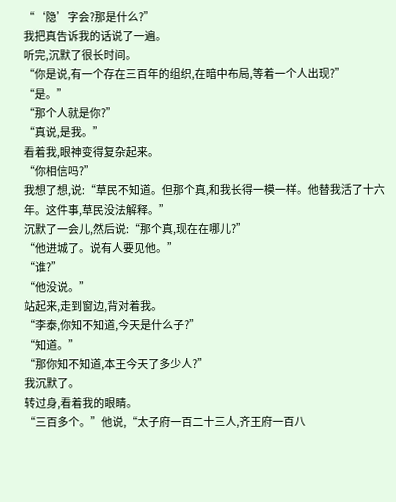“‘隐’字会?那是什么?”
我把真告诉我的话说了一遍。
听完,沉默了很长时间。
“你是说,有一个存在三百年的组织,在暗中布局,等着一个人出现?”
“是。”
“那个人就是你?”
“真说,是我。”
看着我,眼神变得复杂起来。
“你相信吗?”
我想了想,说:“草民不知道。但那个真,和我长得一模一样。他替我活了十六年。这件事,草民没法解释。”
沉默了一会儿,然后说:“那个真,现在在哪儿?”
“他进城了。说有人要见他。”
“谁?”
“他没说。”
站起来,走到窗边,背对着我。
“李泰,你知不知道,今天是什么子?”
“知道。”
“那你知不知道,本王今天了多少人?”
我沉默了。
转过身,看着我的眼睛。
“三百多个。”他说,“太子府一百二十三人,齐王府一百八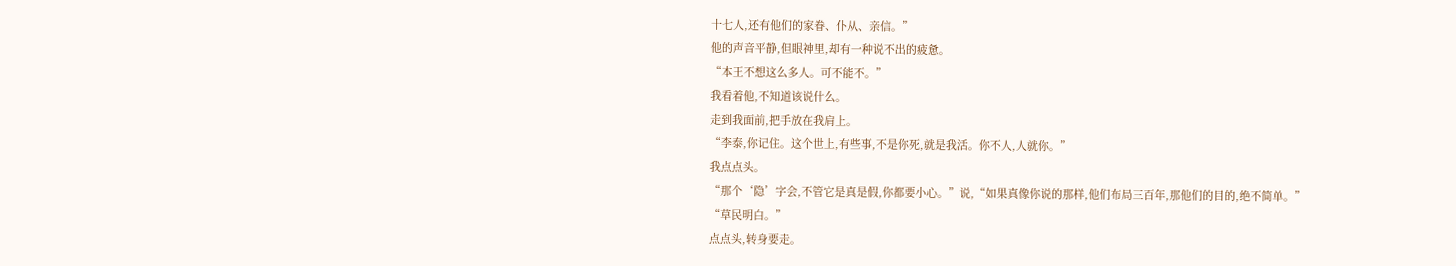十七人,还有他们的家眷、仆从、亲信。”
他的声音平静,但眼神里,却有一种说不出的疲惫。
“本王不想这么多人。可不能不。”
我看着他,不知道该说什么。
走到我面前,把手放在我肩上。
“李泰,你记住。这个世上,有些事,不是你死,就是我活。你不人,人就你。”
我点点头。
“那个‘隐’字会,不管它是真是假,你都要小心。”说,“如果真像你说的那样,他们布局三百年,那他们的目的,绝不简单。”
“草民明白。”
点点头,转身要走。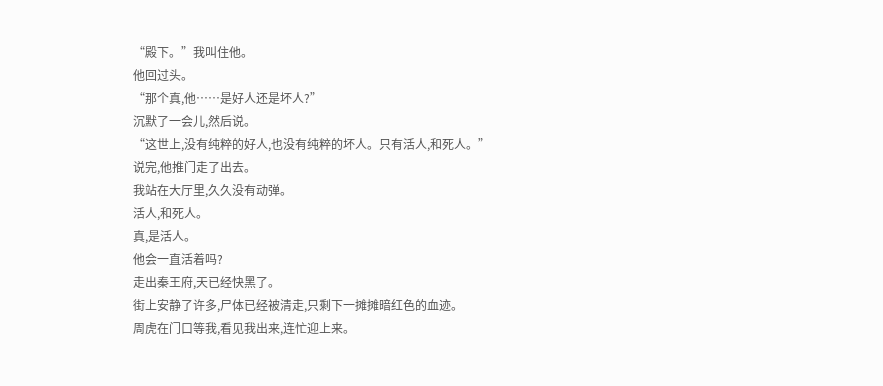“殿下。”我叫住他。
他回过头。
“那个真,他……是好人还是坏人?”
沉默了一会儿,然后说。
“这世上,没有纯粹的好人,也没有纯粹的坏人。只有活人,和死人。”
说完,他推门走了出去。
我站在大厅里,久久没有动弹。
活人,和死人。
真,是活人。
他会一直活着吗?
走出秦王府,天已经快黑了。
街上安静了许多,尸体已经被清走,只剩下一摊摊暗红色的血迹。
周虎在门口等我,看见我出来,连忙迎上来。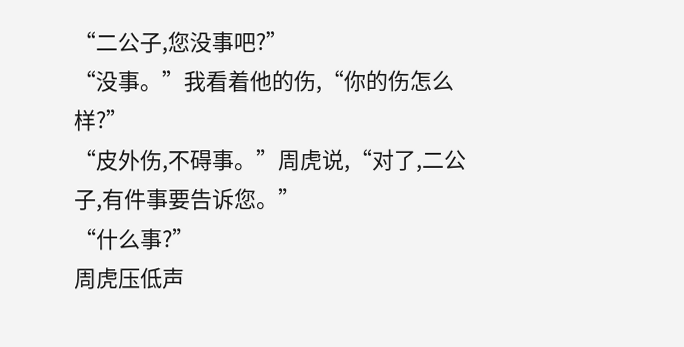“二公子,您没事吧?”
“没事。”我看着他的伤,“你的伤怎么样?”
“皮外伤,不碍事。”周虎说,“对了,二公子,有件事要告诉您。”
“什么事?”
周虎压低声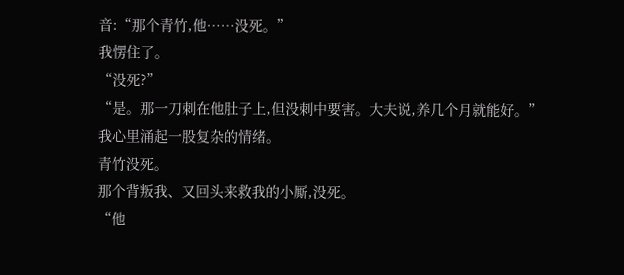音:“那个青竹,他……没死。”
我愣住了。
“没死?”
“是。那一刀刺在他肚子上,但没刺中要害。大夫说,养几个月就能好。”
我心里涌起一股复杂的情绪。
青竹没死。
那个背叛我、又回头来救我的小厮,没死。
“他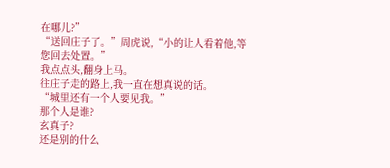在哪儿?”
“送回庄子了。”周虎说,“小的让人看着他,等您回去处置。”
我点点头,翻身上马。
往庄子走的路上,我一直在想真说的话。
“城里还有一个人要见我。”
那个人是谁?
玄真子?
还是别的什么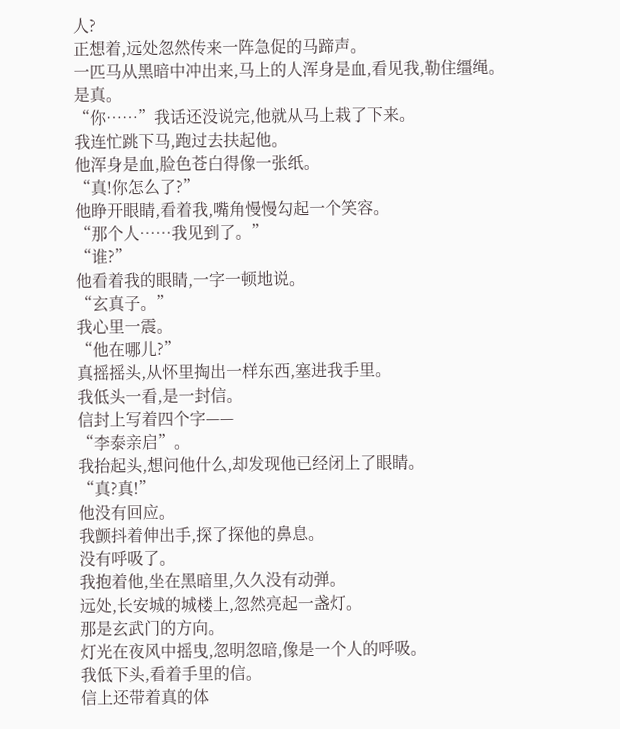人?
正想着,远处忽然传来一阵急促的马蹄声。
一匹马从黑暗中冲出来,马上的人浑身是血,看见我,勒住缰绳。
是真。
“你……”我话还没说完,他就从马上栽了下来。
我连忙跳下马,跑过去扶起他。
他浑身是血,脸色苍白得像一张纸。
“真!你怎么了?”
他睁开眼睛,看着我,嘴角慢慢勾起一个笑容。
“那个人……我见到了。”
“谁?”
他看着我的眼睛,一字一顿地说。
“玄真子。”
我心里一震。
“他在哪儿?”
真摇摇头,从怀里掏出一样东西,塞进我手里。
我低头一看,是一封信。
信封上写着四个字——
“李泰亲启”。
我抬起头,想问他什么,却发现他已经闭上了眼睛。
“真?真!”
他没有回应。
我颤抖着伸出手,探了探他的鼻息。
没有呼吸了。
我抱着他,坐在黑暗里,久久没有动弹。
远处,长安城的城楼上,忽然亮起一盏灯。
那是玄武门的方向。
灯光在夜风中摇曳,忽明忽暗,像是一个人的呼吸。
我低下头,看着手里的信。
信上还带着真的体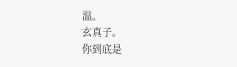温。
玄真子。
你到底是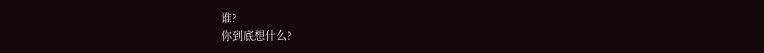谁?
你到底想什么?